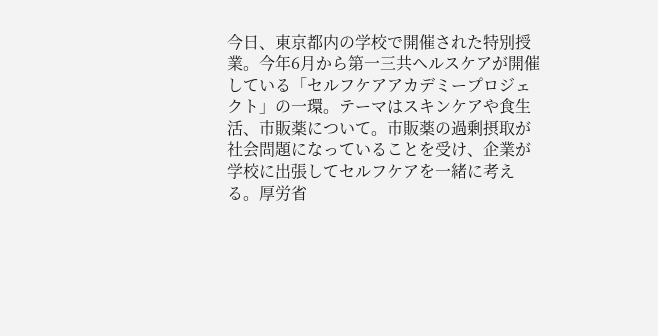今日、東京都内の学校で開催された特別授業。今年6月から第一三共ヘルスケアが開催している「セルフケアアカデミープロジェクト」の一環。テーマはスキンケアや食生活、市販薬について。市販薬の過剰摂取が社会問題になっていることを受け、企業が学校に出張してセルフケアを一緒に考える。厚労省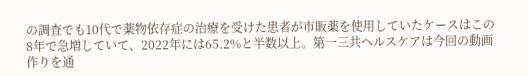の調査でも10代で薬物依存症の治療を受けた患者が市販薬を使用していたケースはこの8年で急増していて、2022年には65.2%と半数以上。第一三共ヘルスケアは今回の動画作りを通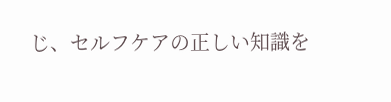じ、セルフケアの正しい知識を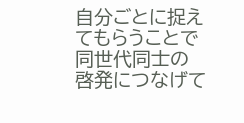自分ごとに捉えてもらうことで同世代同士の啓発につなげて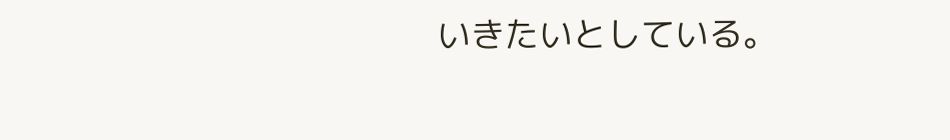いきたいとしている。